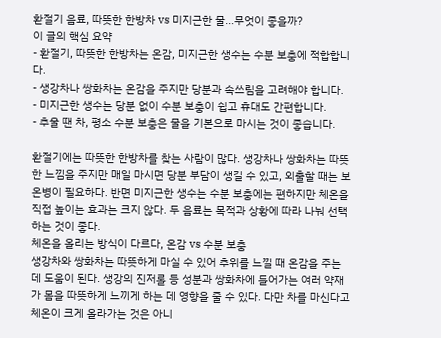환절기 음료, 따뜻한 한방차 vs 미지근한 물…무엇이 좋을까?
이 글의 핵심 요약
- 환절기, 따뜻한 한방차는 온감, 미지근한 생수는 수분 보충에 적합합니다.
- 생강차나 쌍화차는 온감을 주지만 당분과 속쓰림을 고려해야 합니다.
- 미지근한 생수는 당분 없이 수분 보충이 쉽고 휴대도 간편합니다.
- 추울 땐 차, 평소 수분 보충은 물을 기본으로 마시는 것이 좋습니다.

환절기에는 따뜻한 한방차를 찾는 사람이 많다. 생강차나 쌍화차는 따뜻한 느낌을 주지만 매일 마시면 당분 부담이 생길 수 있고, 외출할 때는 보온병이 필요하다. 반면 미지근한 생수는 수분 보충에는 편하지만 체온을 직접 높이는 효과는 크지 않다. 두 음료는 목적과 상황에 따라 나눠 선택하는 것이 좋다.
체온을 올리는 방식이 다르다, 온감 vs 수분 보충
생강차와 쌍화차는 따뜻하게 마실 수 있어 추위를 느낄 때 온감을 주는 데 도움이 된다. 생강의 진저롤 등 성분과 쌍화차에 들어가는 여러 약재가 몸을 따뜻하게 느끼게 하는 데 영향을 줄 수 있다. 다만 차를 마신다고 체온이 크게 올라가는 것은 아니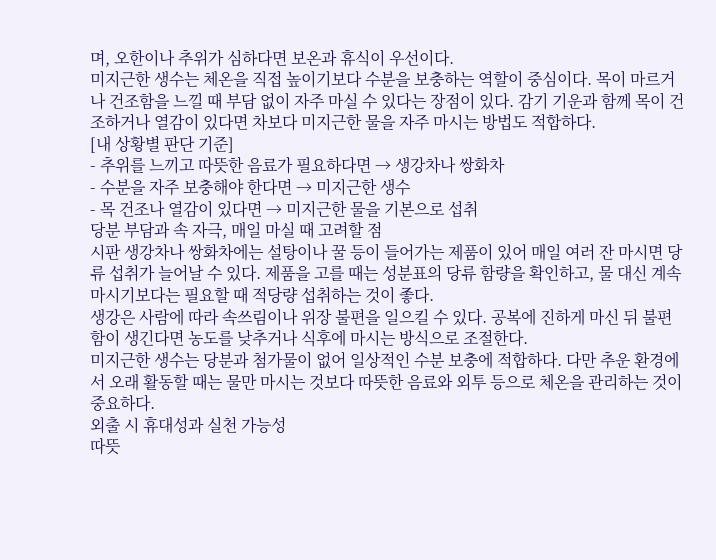며, 오한이나 추위가 심하다면 보온과 휴식이 우선이다.
미지근한 생수는 체온을 직접 높이기보다 수분을 보충하는 역할이 중심이다. 목이 마르거나 건조함을 느낄 때 부담 없이 자주 마실 수 있다는 장점이 있다. 감기 기운과 함께 목이 건조하거나 열감이 있다면 차보다 미지근한 물을 자주 마시는 방법도 적합하다.
[내 상황별 판단 기준]
- 추위를 느끼고 따뜻한 음료가 필요하다면 → 생강차나 쌍화차
- 수분을 자주 보충해야 한다면 → 미지근한 생수
- 목 건조나 열감이 있다면 → 미지근한 물을 기본으로 섭취
당분 부담과 속 자극, 매일 마실 때 고려할 점
시판 생강차나 쌍화차에는 설탕이나 꿀 등이 들어가는 제품이 있어 매일 여러 잔 마시면 당류 섭취가 늘어날 수 있다. 제품을 고를 때는 성분표의 당류 함량을 확인하고, 물 대신 계속 마시기보다는 필요할 때 적당량 섭취하는 것이 좋다.
생강은 사람에 따라 속쓰림이나 위장 불편을 일으킬 수 있다. 공복에 진하게 마신 뒤 불편함이 생긴다면 농도를 낮추거나 식후에 마시는 방식으로 조절한다.
미지근한 생수는 당분과 첨가물이 없어 일상적인 수분 보충에 적합하다. 다만 추운 환경에서 오래 활동할 때는 물만 마시는 것보다 따뜻한 음료와 외투 등으로 체온을 관리하는 것이 중요하다.
외출 시 휴대성과 실천 가능성
따뜻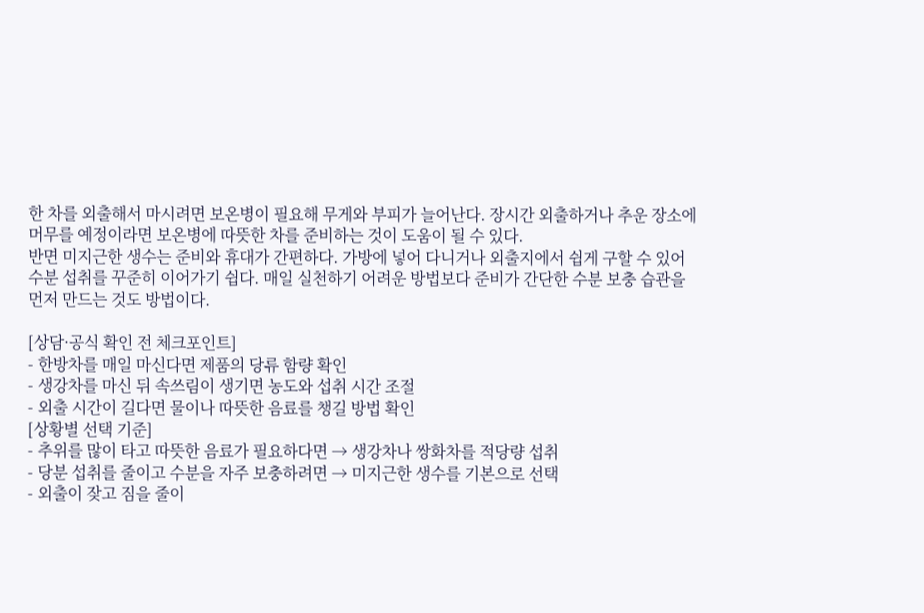한 차를 외출해서 마시려면 보온병이 필요해 무게와 부피가 늘어난다. 장시간 외출하거나 추운 장소에 머무를 예정이라면 보온병에 따뜻한 차를 준비하는 것이 도움이 될 수 있다.
반면 미지근한 생수는 준비와 휴대가 간편하다. 가방에 넣어 다니거나 외출지에서 쉽게 구할 수 있어 수분 섭취를 꾸준히 이어가기 쉽다. 매일 실천하기 어려운 방법보다 준비가 간단한 수분 보충 습관을 먼저 만드는 것도 방법이다.

[상담·공식 확인 전 체크포인트]
- 한방차를 매일 마신다면 제품의 당류 함량 확인
- 생강차를 마신 뒤 속쓰림이 생기면 농도와 섭취 시간 조절
- 외출 시간이 길다면 물이나 따뜻한 음료를 챙길 방법 확인
[상황별 선택 기준]
- 추위를 많이 타고 따뜻한 음료가 필요하다면 → 생강차나 쌍화차를 적당량 섭취
- 당분 섭취를 줄이고 수분을 자주 보충하려면 → 미지근한 생수를 기본으로 선택
- 외출이 잦고 짐을 줄이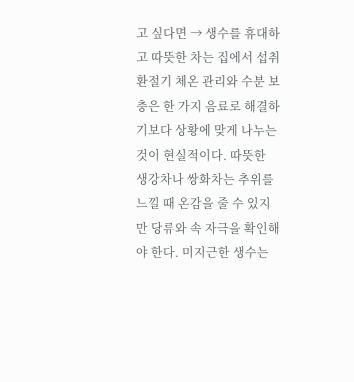고 싶다면 → 생수를 휴대하고 따뜻한 차는 집에서 섭취
환절기 체온 관리와 수분 보충은 한 가지 음료로 해결하기보다 상황에 맞게 나누는 것이 현실적이다. 따뜻한 생강차나 쌍화차는 추위를 느낄 때 온감을 줄 수 있지만 당류와 속 자극을 확인해야 한다. 미지근한 생수는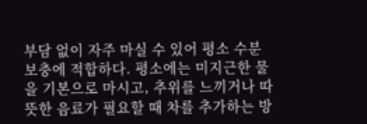부담 없이 자주 마실 수 있어 평소 수분 보충에 적합하다. 평소에는 미지근한 물을 기본으로 마시고, 추위를 느끼거나 따뜻한 음료가 필요할 때 차를 추가하는 방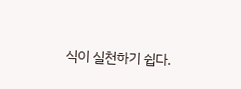식이 실천하기 쉽다.